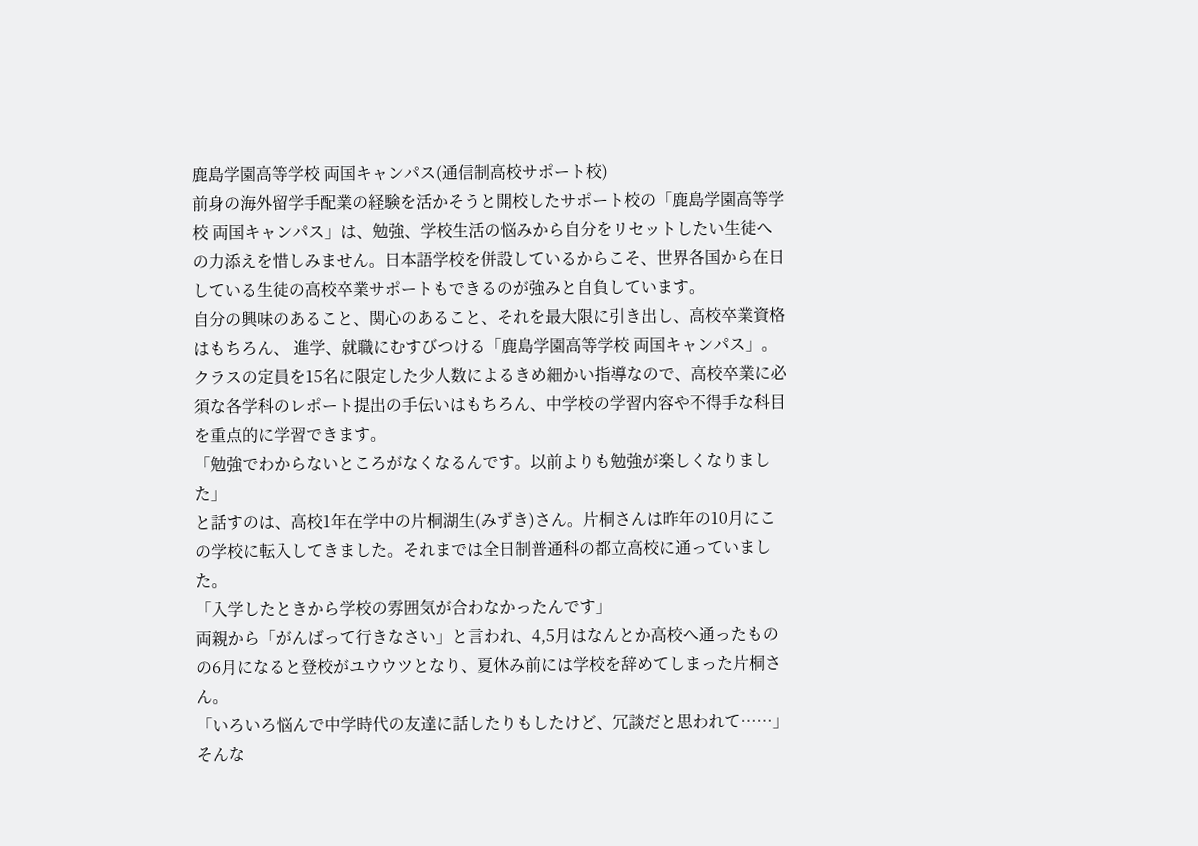鹿島学園高等学校 両国キャンパス(通信制高校サポート校)
前身の海外留学手配業の経験を活かそうと開校したサポート校の「鹿島学園高等学校 両国キャンパス」は、勉強、学校生活の悩みから自分をリセットしたい生徒への力添えを惜しみません。日本語学校を併設しているからこそ、世界各国から在日している生徒の高校卒業サポートもできるのが強みと自負しています。
自分の興味のあること、関心のあること、それを最大限に引き出し、高校卒業資格はもちろん、 進学、就職にむすびつける「鹿島学園高等学校 両国キャンパス」。
クラスの定員を15名に限定した少人数によるきめ細かい指導なので、高校卒業に必須な各学科のレポート提出の手伝いはもちろん、中学校の学習内容や不得手な科目を重点的に学習できます。
「勉強でわからないところがなくなるんです。以前よりも勉強が楽しくなりました」
と話すのは、高校1年在学中の片桐湖生(みずき)さん。片桐さんは昨年の10月にこの学校に転入してきました。それまでは全日制普通科の都立高校に通っていました。
「入学したときから学校の雰囲気が合わなかったんです」
両親から「がんばって行きなさい」と言われ、4,5月はなんとか高校へ通ったものの6月になると登校がユウウツとなり、夏休み前には学校を辞めてしまった片桐さん。
「いろいろ悩んで中学時代の友達に話したりもしたけど、冗談だと思われて……」
そんな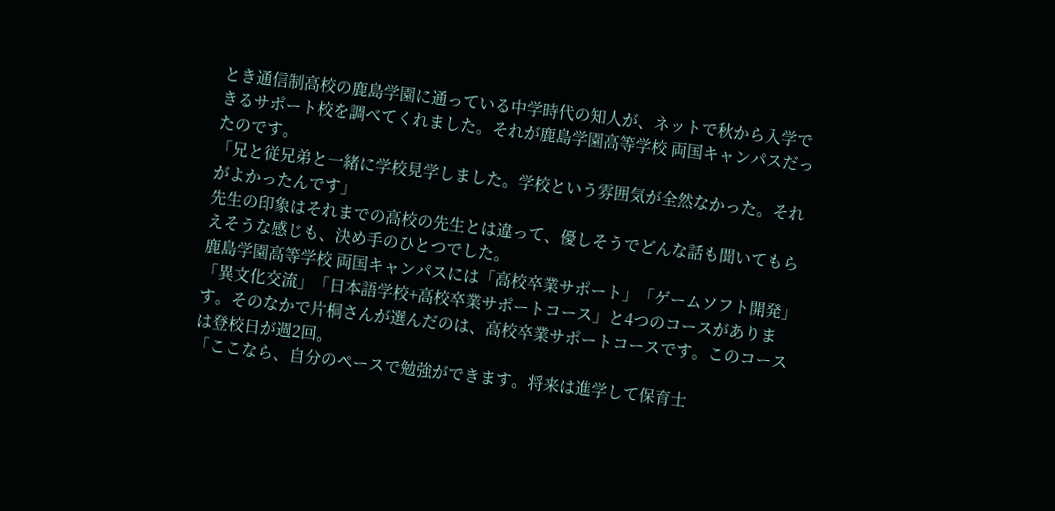とき通信制高校の鹿島学園に通っている中学時代の知人が、ネットで秋から入学できるサポート校を調べてくれました。それが鹿島学園高等学校 両国キャンパスだったのです。
「兄と従兄弟と一緒に学校見学しました。学校という雰囲気が全然なかった。それがよかったんです」
先生の印象はそれまでの高校の先生とは違って、優しそうでどんな話も聞いてもらえそうな感じも、決め手のひとつでした。
鹿島学園高等学校 両国キャンパスには「高校卒業サポート」「ゲームソフト開発」「異文化交流」「日本語学校+高校卒業サポートコース」と4つのコースがあります。そのなかで片桐さんが選んだのは、高校卒業サポートコースです。このコースは登校日が週2回。
「ここなら、自分のペースで勉強ができます。将来は進学して保育士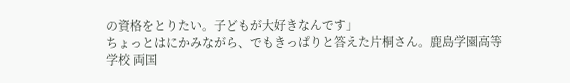の資格をとりたい。子どもが大好きなんです」
ちょっとはにかみながら、でもきっぱりと答えた片桐さん。鹿島学園高等学校 両国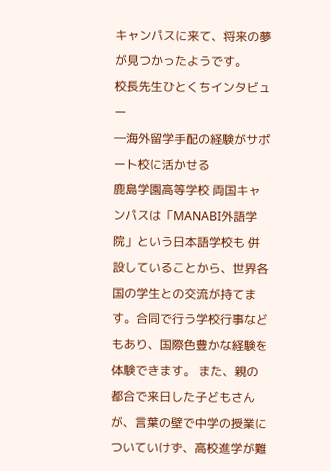キャンパスに来て、将来の夢が見つかったようです。
校長先生ひとくちインタビュー
―海外留学手配の経験がサポート校に活かせる
鹿島学園高等学校 両国キャンパスは「MANABI外語学院」という日本語学校も 併設していることから、世界各国の学生との交流が持てます。合同で行う学校行事などもあり、国際色豊かな経験を体験できます。 また、親の都合で来日した子どもさんが、言葉の壁で中学の授業についていけず、高校進学が難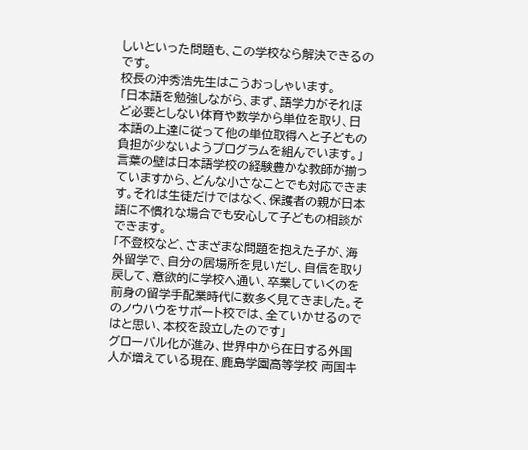しいといった問題も、この学校なら解決できるのです。
校長の沖秀浩先生はこうおっしゃいます。
「日本語を勉強しながら、まず、語学力がそれほど必要としない体育や数学から単位を取り、日本語の上達に従って他の単位取得へと子どもの負担が少ないようプログラムを組んでいます。」
言葉の壁は日本語学校の経験豊かな教師が揃っていますから、どんな小さなことでも対応できます。それは生徒だけではなく、保護者の親が日本語に不慣れな場合でも安心して子どもの相談ができます。
「不登校など、さまざまな問題を抱えた子が、海外留学で、自分の居場所を見いだし、自信を取り戻して、意欲的に学校へ通い、卒業していくのを前身の留学手配業時代に数多く見てきました。そのノウハウをサポート校では、全ていかせるのではと思い、本校を設立したのです」
グローバル化が進み、世界中から在日する外国人が増えている現在、鹿島学園高等学校 両国キ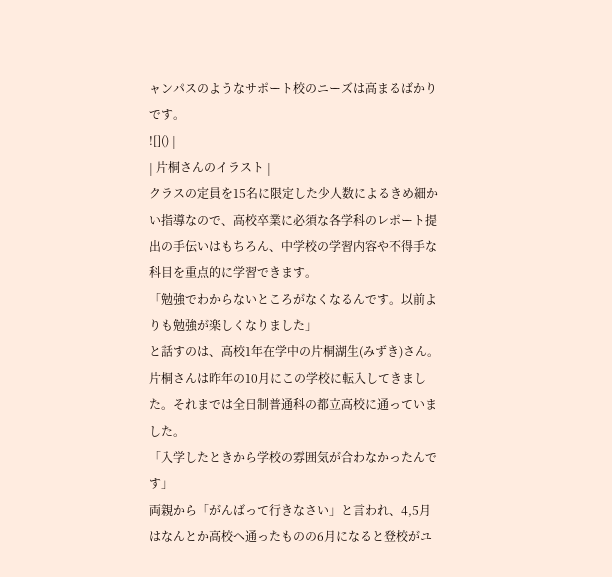ャンパスのようなサポート校のニーズは高まるばかりです。
![]() |
| 片桐さんのイラスト |
クラスの定員を15名に限定した少人数によるきめ細かい指導なので、高校卒業に必須な各学科のレポート提出の手伝いはもちろん、中学校の学習内容や不得手な科目を重点的に学習できます。
「勉強でわからないところがなくなるんです。以前よりも勉強が楽しくなりました」
と話すのは、高校1年在学中の片桐湖生(みずき)さん。片桐さんは昨年の10月にこの学校に転入してきました。それまでは全日制普通科の都立高校に通っていました。
「入学したときから学校の雰囲気が合わなかったんです」
両親から「がんばって行きなさい」と言われ、4,5月はなんとか高校へ通ったものの6月になると登校がユ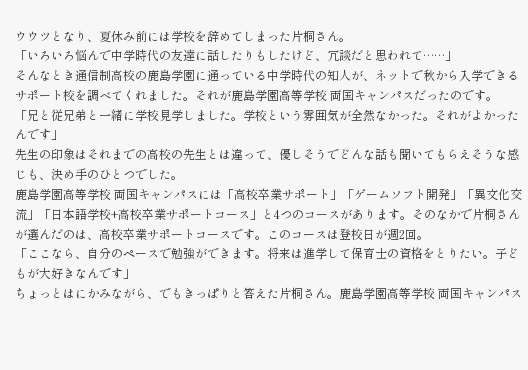ウウツとなり、夏休み前には学校を辞めてしまった片桐さん。
「いろいろ悩んで中学時代の友達に話したりもしたけど、冗談だと思われて……」
そんなとき通信制高校の鹿島学園に通っている中学時代の知人が、ネットで秋から入学できるサポート校を調べてくれました。それが鹿島学園高等学校 両国キャンパスだったのです。
「兄と従兄弟と一緒に学校見学しました。学校という雰囲気が全然なかった。それがよかったんです」
先生の印象はそれまでの高校の先生とは違って、優しそうでどんな話も聞いてもらえそうな感じも、決め手のひとつでした。
鹿島学園高等学校 両国キャンパスには「高校卒業サポート」「ゲームソフト開発」「異文化交流」「日本語学校+高校卒業サポートコース」と4つのコースがあります。そのなかで片桐さんが選んだのは、高校卒業サポートコースです。このコースは登校日が週2回。
「ここなら、自分のペースで勉強ができます。将来は進学して保育士の資格をとりたい。子どもが大好きなんです」
ちょっとはにかみながら、でもきっぱりと答えた片桐さん。鹿島学園高等学校 両国キャンパス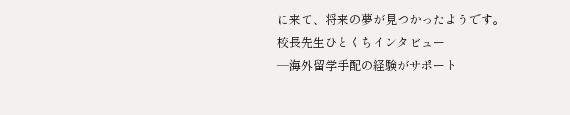に来て、将来の夢が見つかったようです。
校長先生ひとくちインタビュー
―海外留学手配の経験がサポート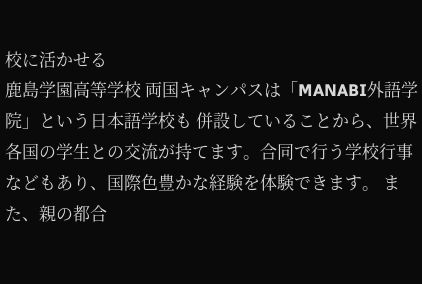校に活かせる
鹿島学園高等学校 両国キャンパスは「MANABI外語学院」という日本語学校も 併設していることから、世界各国の学生との交流が持てます。合同で行う学校行事などもあり、国際色豊かな経験を体験できます。 また、親の都合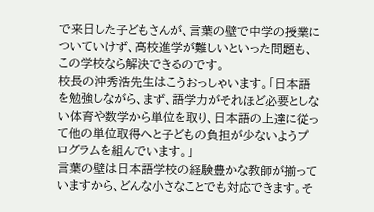で来日した子どもさんが、言葉の壁で中学の授業についていけず、高校進学が難しいといった問題も、この学校なら解決できるのです。
校長の沖秀浩先生はこうおっしゃいます。「日本語を勉強しながら、まず、語学力がそれほど必要としない体育や数学から単位を取り、日本語の上達に従って他の単位取得へと子どもの負担が少ないようプログラムを組んでいます。」
言葉の壁は日本語学校の経験豊かな教師が揃っていますから、どんな小さなことでも対応できます。そ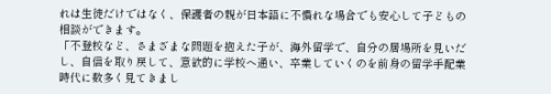れは生徒だけではなく、保護者の親が日本語に不慣れな場合でも安心して子どもの相談ができます。
「不登校など、さまざまな問題を抱えた子が、海外留学で、自分の居場所を見いだし、自信を取り戻して、意欲的に学校へ通い、卒業していくのを前身の留学手配業時代に数多く見てきまし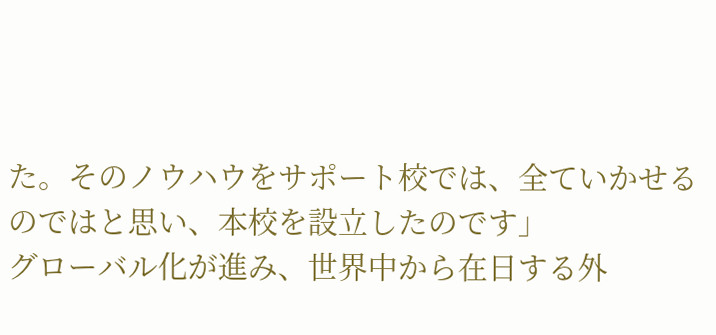た。そのノウハウをサポート校では、全ていかせるのではと思い、本校を設立したのです」
グローバル化が進み、世界中から在日する外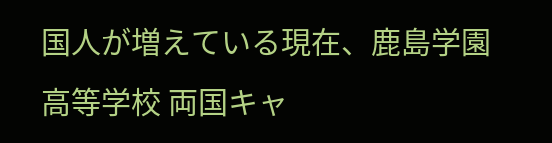国人が増えている現在、鹿島学園高等学校 両国キャ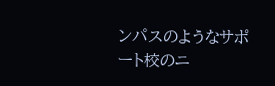ンパスのようなサポート校のニ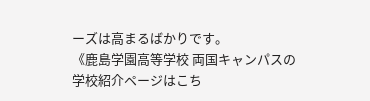ーズは高まるばかりです。
《鹿島学園高等学校 両国キャンパスの学校紹介ページはこち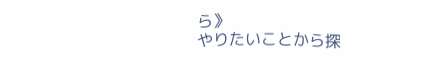ら》
やりたいことから探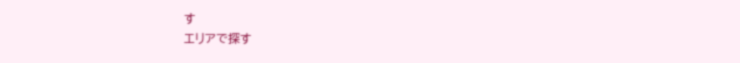す
エリアで探す